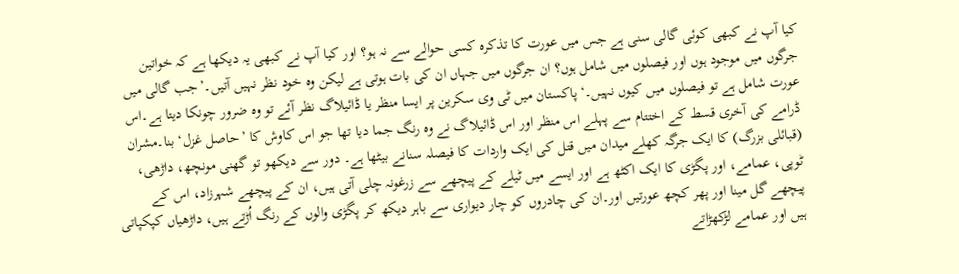کیا آپ نے کبھی کوئی گالی سنی ہے جس میں عورت کا تذکرہ کسی حوالے سے نہ ہو؟ اور کیا آپ نے کبھی یہ دیکھا ہے کہ خواتین جرگوں میں موجود ہوں اور فیصلوں میں شامل ہوں؟ ان جرگوں میں جہاں ان کی بات ہوتی ہے لیکن وہ خود نظر نہیں آتیں۔’جب گالی میں عورت شامل ہے تو فیصلوں میں کیوں نہیں۔‘ پاکستان میں ٹی وی سکرین پر ایسا منظر یا ڈائیلاگ نظر آئے تو وہ ضرور چونکا دیتا ہے۔اس ڈرامے کی آخری قسط کے اختتام سے پہلے اس منظر اور اس ڈائیلاگ نے وہ رنگ جما دیا تھا جو اس کاوش کا ’حاصل غزل‘ بنا۔مشران (قبائلی بزرگ) کا ایک جرگہ کھلے میدان میں قتل کی ایک واردات کا فیصلہ سنانے بیٹھا ہے۔ دور سے دیکھو تو گھنی مونچھ، داڑھی، ٹوپی، عمامے، اور پگڑی کا ایک اکٹھ ہے اور ایسے میں ٹیلے کے پیچھے سے زرغونہ چلی آتی ہیں، ان کے پیچھے شہرزاد، اس کے پیچھے گل مینا اور پھر کچھ عورتیں اور۔ان کی چادروں کو چار دیواری سے باہر دیکھ کر پگڑی والوں کے رنگ اُڑتے ہیں، داڑھیاں کپکپاتی ہیں اور عمامے لڑکھڑاتے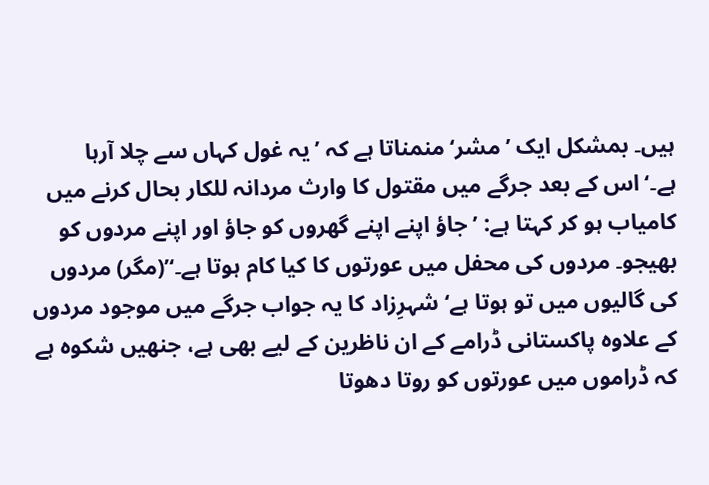ہیں۔ بمشکل ایک ’مشر‘ منمناتا ہے کہ ’یہ غول کہاں سے چلا آرہا ہے۔‘اس کے بعد جرگے میں مقتول کا وارث مردانہ للکار بحال کرنے میں کامیاب ہو کر کہتا ہے: ’جاؤ اپنے اپنے گھروں کو جاؤ اور اپنے مردوں کو بھیجو۔ مردوں کی محفل میں عورتوں کا کیا کام ہوتا ہے۔‘’(مگر) مردوں کی گالیوں میں تو ہوتا ہے‘ شہرِزاد کا یہ جواب جرگے میں موجود مردوں کے علاوہ پاکستانی ڈرامے کے ان ناظرین کے لیے بھی ہے، جنھیں شکوہ ہے کہ ڈراموں میں عورتوں کو روتا دھوتا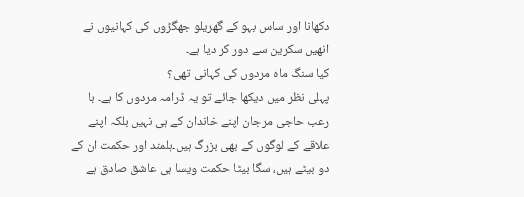دکھانا اور ساس بہو کے گھریلو جھگڑوں کی کہانیوں نے انھیں سکرین سے دور کر دیا ہے۔
کیا سنگ ماہ مردوں کی کہانی تھی؟
پہلی نظر میں دیکھا جائے تو یہ ڈرامہ مردوں کا ہے۔ با رعب حاجی مرجان اپنے خاندان کے ہی نہیں بلکہ اپنے علاقے کے لوگوں کے بھی بزرگ ہیں۔ہلمند اور حکمت ان کے دو بیٹے ہیں، سگا بیٹا حکمت ویسا ہی عاشق صادق ہے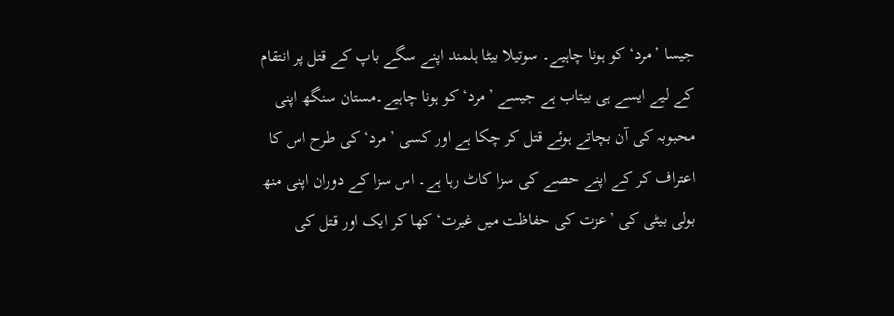جیسا ’مرد‘ کو ہونا چاہیے۔ سوتیلا بیٹا ہلمند اپنے سگے باپ کے قتل پر انتقام کے لیے ایسے ہی بیتاب ہے جیسے ’مرد‘ کو ہونا چاہیے۔مستان سنگھ اپنی محبوبہ کی آن بچاتے ہوئے قتل کر چکا ہے اور کسی ’مرد‘ کی طرح اس کا اعتراف کر کے اپنے حصے کی سزا کاٹ رہا ہے۔ اس سزا کے دوران اپنی منھ بولی بیٹی کی ’عزت کی حفاظت میں غیرت‘ کھا کر ایک اور قتل کی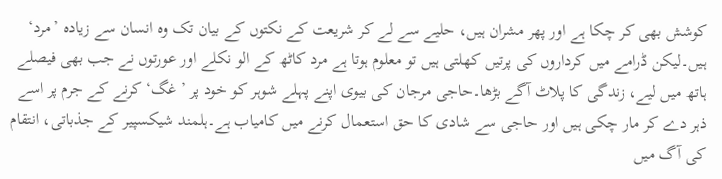کوشش بھی کر چکا ہے اور پھر مشران ہیں، حلیے سے لے کر شریعت کے نکتوں کے بیان تک وہ انسان سے زیادہ ’مرد‘ ہیں۔لیکن ڈرامے میں کرداروں کی پرتیں کھلتی ہیں تو معلوم ہوتا ہے مرد کاٹھ کے الو نکلے اور عورتوں نے جب بھی فیصلے ہاتھ میں لیے، زندگی کا پلاٹ آگے بڑھا۔حاجی مرجان کی بیوی اپنے پہلے شوہر کو خود پر ’غگ‘ کرنے کے جرم پر اسے ذہر دے کر مار چکی ہیں اور حاجی سے شادی کا حق استعمال کرنے میں کامیاب ہے۔ہلمند شیکسپیر کے جذباتی، انتقام کی آگ میں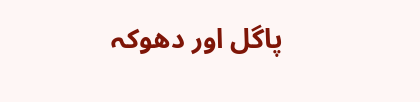پاگل اور دھوکہ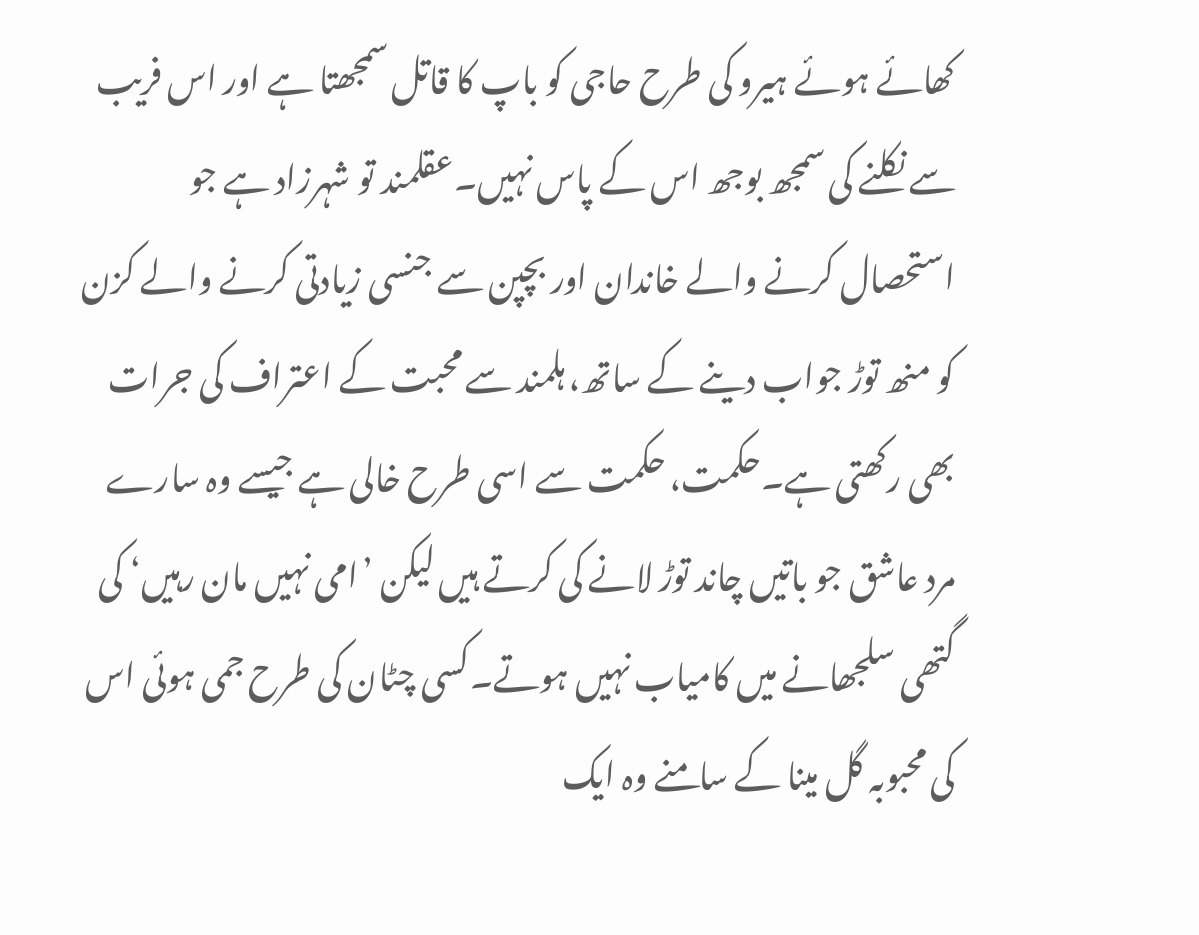کھائے ہوئے ہیرو کی طرح حاجی کو باپ کا قاتل سمجھتا ہے اور اس فریب سے نکلنے کی سمجھ بوجھ اس کے پاس نہیں۔عقلمند تو شہرزاد ہے جو استحصال کرنے والے خاندان اور بچپن سے جنسی زیادتی کرنے والے کزن کو منھ توڑ جواب دینے کے ساتھ، ہلمند سے محبت کے اعتراف کی جرات بھی رکھتی ہے۔حکمت، حکمت سے اسی طرح خالی ہے جیسے وہ سارے مرد عاشق جو باتیں چاند توڑ لانے کی کرتے ہیں لیکن ’امی نہیں مان رہیں‘ کی گتھی سلجھانے میں کامیاب نہیں ہوتے۔کسی چٹان کی طرح جمی ہوئی اس کی محبوبہ گل مینا کے سامنے وہ ایک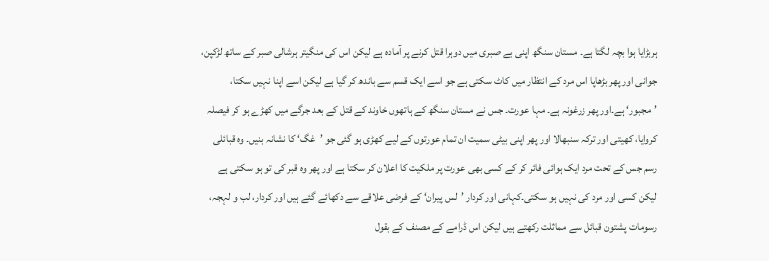ہربڑایا ہوا بچہ لگتا ہے۔ مستان سنگھ اپنی بے صبری میں دوہرا قتل کرنے پر آمادہ ہے لیکن اس کی منگیتر ہرشالی صبر کے ساتھ لڑکپن، جوانی اور پھر بڑھاپا اس مرد کے انتظار میں کاٹ سکتی ہے جو اسے ایک قسم سے باندھ کر گیا ہے لیکن اسے اپنا نہیں سکتا، ’مجبور‘ ہے۔اور پھر زرغونہ ہے۔ مہا عورت۔ جس نے مستان سنگھ کے ہاتھوں خاوند کے قتل کے بعد جرگے میں کھڑے ہو کر فیصلہ کروایا، کھیتی اور ترکہ سنبھالا اور پھر اپنی بیٹی سمیت ان تمام عورتوں کے لیے کھڑی ہو گئی جو ’غگ‘ کا نشانہ بنیں۔ وہ قبائلی رسم جس کے تحت مرد ایک ہوائی فائر کر کے کسی بھی عورت پر ملکیت کا اعلان کر سکتا ہے اور پھر وہ قبر کی تو ہو سکتی ہے لیکن کسی اور مرد کی نہیں ہو سکتی۔کہانی اور کردار ’لس پیران‘ کے فرضی علاقے سے دکھائے گئے ہیں اور کردار، لب و لہجہ، رسومات پشتون قبائل سے مماثلت رکھتے ہیں لیکن اس ڈرامے کے مصنف کے بقول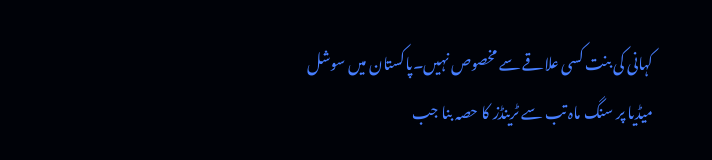کہانی کی بنت کسی علاقے سے مخصوص نہیں۔پاکستان میں سوشل میڈیا پر سنگ ماہ تب سے ٹرینڈز کا حصہ بنا جب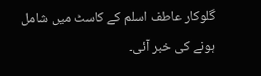گلوکار عاطف اسلم کے کاسٹ میں شامل ہونے کی خبر آئی۔